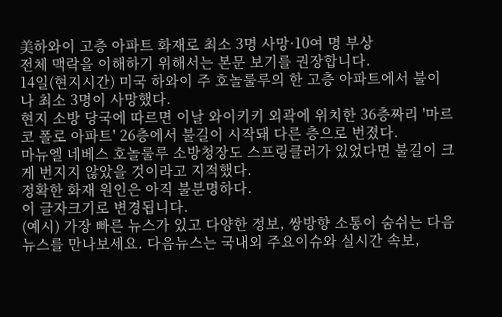美하와이 고층 아파트 화재로 최소 3명 사망·10여 명 부상
전체 맥락을 이해하기 위해서는 본문 보기를 권장합니다.
14일(현지시간) 미국 하와이 주 호놀룰루의 한 고층 아파트에서 불이 나 최소 3명이 사망했다.
현지 소방 당국에 따르면 이날 와이키키 외곽에 위치한 36층짜리 '마르코 폴로 아파트' 26층에서 불길이 시작돼 다른 층으로 번졌다.
마뉴엘 네베스 호놀룰루 소방청장도 스프링클러가 있었다면 불길이 크게 번지지 않았을 것이라고 지적했다.
정확한 화재 원인은 아직 불분명하다.
이 글자크기로 변경됩니다.
(예시) 가장 빠른 뉴스가 있고 다양한 정보, 쌍방향 소통이 숨쉬는 다음뉴스를 만나보세요. 다음뉴스는 국내외 주요이슈와 실시간 속보,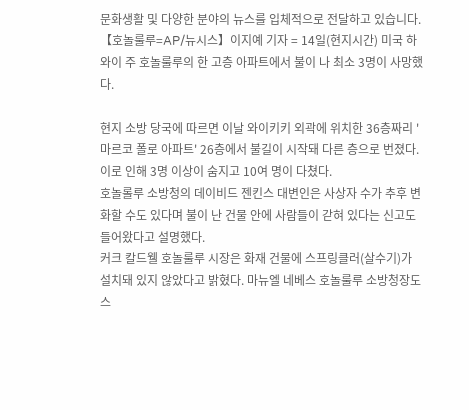문화생활 및 다양한 분야의 뉴스를 입체적으로 전달하고 있습니다.
【호놀룰루=AP/뉴시스】이지예 기자 = 14일(현지시간) 미국 하와이 주 호놀룰루의 한 고층 아파트에서 불이 나 최소 3명이 사망했다.

현지 소방 당국에 따르면 이날 와이키키 외곽에 위치한 36층짜리 '마르코 폴로 아파트' 26층에서 불길이 시작돼 다른 층으로 번졌다. 이로 인해 3명 이상이 숨지고 10여 명이 다쳤다.
호놀롤루 소방청의 데이비드 젠킨스 대변인은 사상자 수가 추후 변화할 수도 있다며 불이 난 건물 안에 사람들이 갇혀 있다는 신고도 들어왔다고 설명했다.
커크 칼드웰 호놀룰루 시장은 화재 건물에 스프링클러(살수기)가 설치돼 있지 않았다고 밝혔다. 마뉴엘 네베스 호놀룰루 소방청장도 스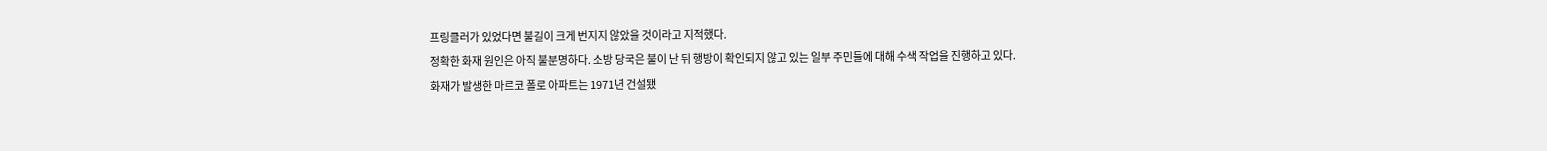프링클러가 있었다면 불길이 크게 번지지 않았을 것이라고 지적했다.
정확한 화재 원인은 아직 불분명하다. 소방 당국은 불이 난 뒤 행방이 확인되지 않고 있는 일부 주민들에 대해 수색 작업을 진행하고 있다.
화재가 발생한 마르코 폴로 아파트는 1971년 건설됐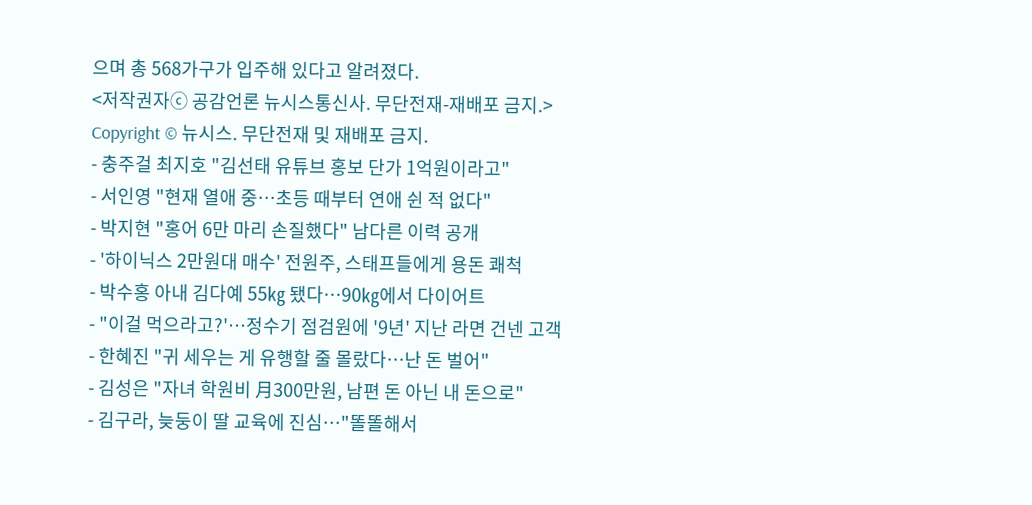으며 총 568가구가 입주해 있다고 알려졌다.
<저작권자ⓒ 공감언론 뉴시스통신사. 무단전재-재배포 금지.>
Copyright © 뉴시스. 무단전재 및 재배포 금지.
- 충주걸 최지호 "김선태 유튜브 홍보 단가 1억원이라고"
- 서인영 "현재 열애 중…초등 때부터 연애 쉰 적 없다"
- 박지현 "홍어 6만 마리 손질했다" 남다른 이력 공개
- '하이닉스 2만원대 매수' 전원주, 스태프들에게 용돈 쾌척
- 박수홍 아내 김다예 55㎏ 됐다…90㎏에서 다이어트
- "이걸 먹으라고?'…정수기 점검원에 '9년' 지난 라면 건넨 고객
- 한혜진 "귀 세우는 게 유행할 줄 몰랐다…난 돈 벌어"
- 김성은 "자녀 학원비 月300만원, 남편 돈 아닌 내 돈으로"
- 김구라, 늦둥이 딸 교육에 진심…"똘똘해서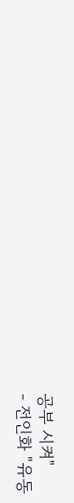공부 시켜"
- 전인화 "유동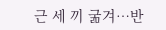근 세 끼 굶겨…반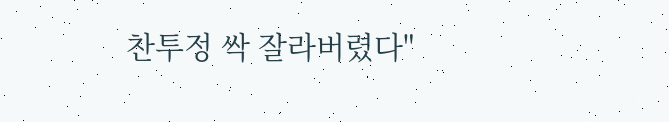찬투정 싹 잘라버렸다"